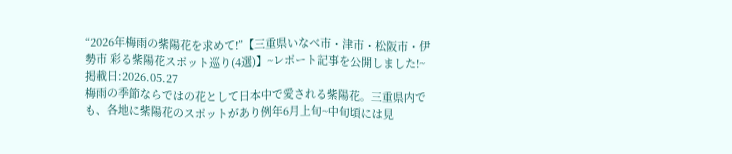“2026年梅雨の紫陽花を求めて!”【三重県いなべ市・津市・松阪市・伊勢市 彩る紫陽花スポット巡り(4選)】~レポート記事を公開しました!~
掲載日:2026.05.27
梅雨の季節ならではの花として日本中で愛される紫陽花。三重県内でも、各地に紫陽花のスポットがあり例年6月上旬~中旬頃には見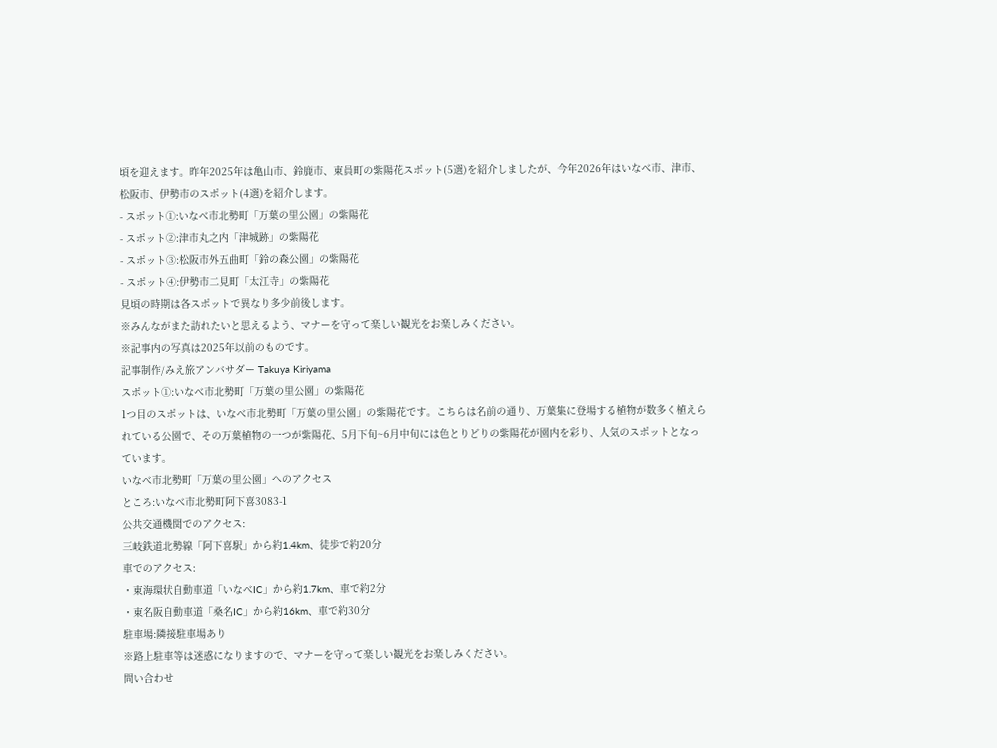頃を迎えます。昨年2025年は亀山市、鈴鹿市、東員町の紫陽花スポット(5選)を紹介しましたが、今年2026年はいなべ市、津市、松阪市、伊勢市のスポット(4選)を紹介します。
- スポット①:いなべ市北勢町「万葉の里公園」の紫陽花
- スポット②:津市丸之内「津城跡」の紫陽花
- スポット③:松阪市外五曲町「鈴の森公園」の紫陽花
- スポット④:伊勢市二見町「太江寺」の紫陽花
見頃の時期は各スポットで異なり多少前後します。
※みんながまた訪れたいと思えるよう、マナーを守って楽しい観光をお楽しみください。
※記事内の写真は2025年以前のものです。
記事制作/みえ旅アンバサダー Takuya Kiriyama
スポット①:いなべ市北勢町「万葉の里公園」の紫陽花
1つ目のスポットは、いなべ市北勢町「万葉の里公園」の紫陽花です。こちらは名前の通り、万葉集に登場する植物が数多く植えられている公園で、その万葉植物の一つが紫陽花、5月下旬~6月中旬には色とりどりの紫陽花が園内を彩り、人気のスポットとなっています。
いなべ市北勢町「万葉の里公園」へのアクセス
ところ:いなべ市北勢町阿下喜3083-1
公共交通機関でのアクセス:
三岐鉄道北勢線「阿下喜駅」から約1.4km、徒歩で約20分
車でのアクセス:
・東海環状自動車道「いなべIC」から約1.7km、車で約2分
・東名阪自動車道「桑名IC」から約16km、車で約30分
駐車場:隣接駐車場あり
※路上駐車等は迷惑になりますので、マナーを守って楽しい観光をお楽しみください。
問い合わせ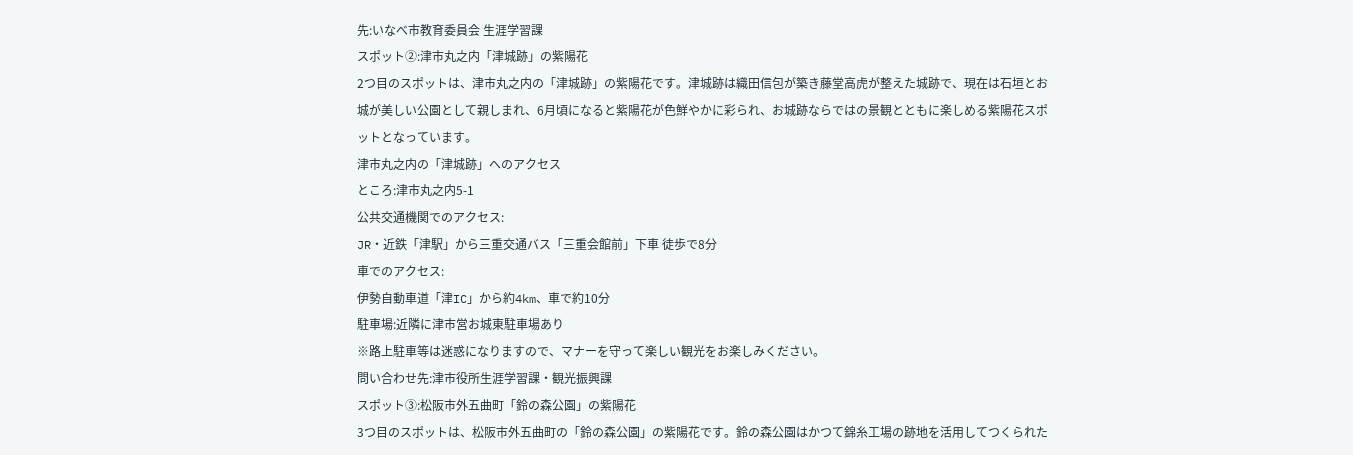先:いなべ市教育委員会 生涯学習課
スポット②:津市丸之内「津城跡」の紫陽花
2つ目のスポットは、津市丸之内の「津城跡」の紫陽花です。津城跡は織田信包が築き藤堂高虎が整えた城跡で、現在は石垣とお城が美しい公園として親しまれ、6月頃になると紫陽花が色鮮やかに彩られ、お城跡ならではの景観とともに楽しめる紫陽花スポットとなっています。
津市丸之内の「津城跡」へのアクセス
ところ:津市丸之内5-1
公共交通機関でのアクセス:
JR・近鉄「津駅」から三重交通バス「三重会館前」下車 徒歩で8分
車でのアクセス:
伊勢自動車道「津IC」から約4km、車で約10分
駐車場:近隣に津市営お城東駐車場あり
※路上駐車等は迷惑になりますので、マナーを守って楽しい観光をお楽しみください。
問い合わせ先:津市役所生涯学習課・観光振興課
スポット③:松阪市外五曲町「鈴の森公園」の紫陽花
3つ目のスポットは、松阪市外五曲町の「鈴の森公園」の紫陽花です。鈴の森公園はかつて錦糸工場の跡地を活用してつくられた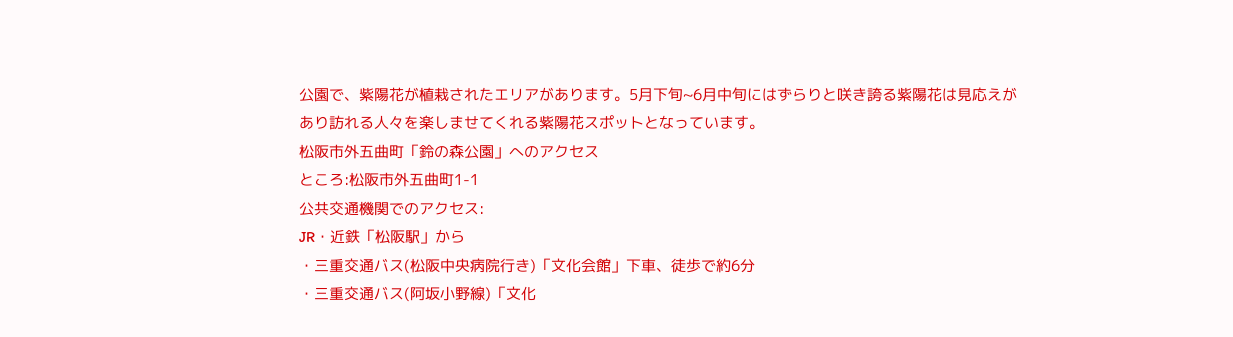公園で、紫陽花が植栽されたエリアがあります。5月下旬~6月中旬にはずらりと咲き誇る紫陽花は見応えがあり訪れる人々を楽しませてくれる紫陽花スポットとなっています。
松阪市外五曲町「鈴の森公園」へのアクセス
ところ:松阪市外五曲町1-1
公共交通機関でのアクセス:
JR・近鉄「松阪駅」から
・三重交通バス(松阪中央病院行き)「文化会館」下車、徒歩で約6分
・三重交通バス(阿坂小野線)「文化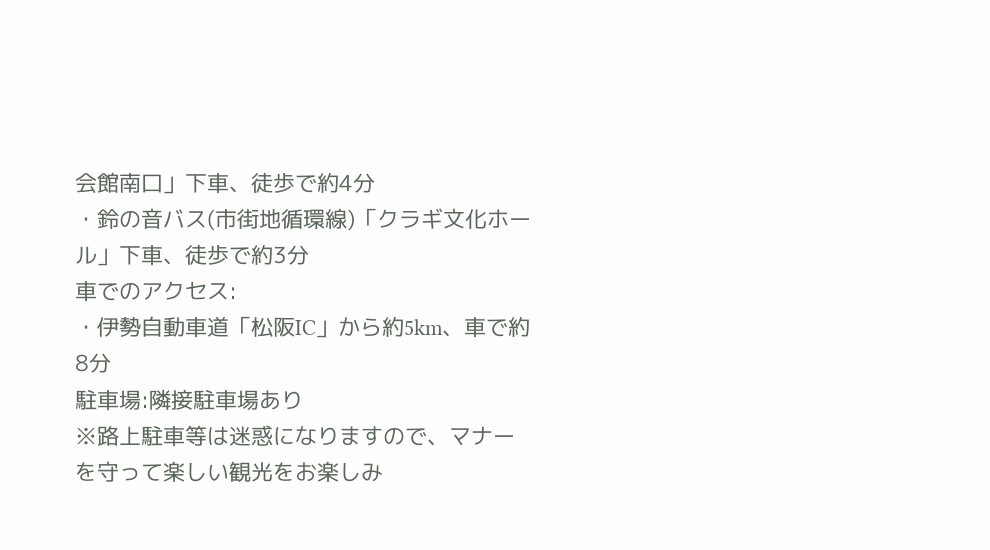会館南口」下車、徒歩で約4分
・鈴の音バス(市街地循環線)「クラギ文化ホール」下車、徒歩で約3分
車でのアクセス:
・伊勢自動車道「松阪IC」から約5km、車で約8分
駐車場:隣接駐車場あり
※路上駐車等は迷惑になりますので、マナーを守って楽しい観光をお楽しみ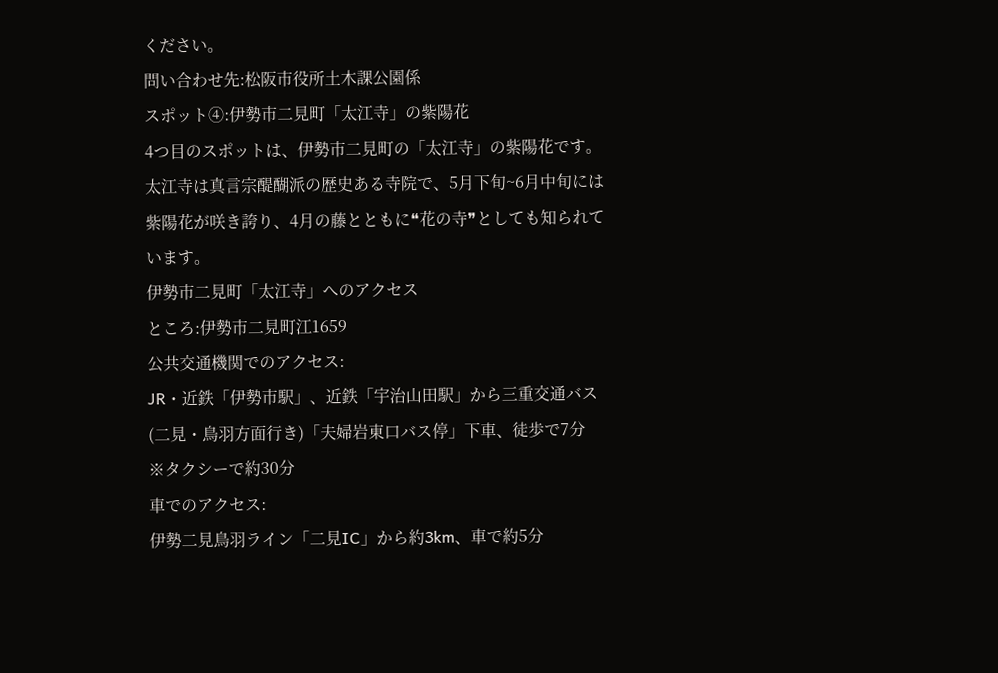ください。
問い合わせ先:松阪市役所土木課公園係
スポット④:伊勢市二見町「太江寺」の紫陽花
4つ目のスポットは、伊勢市二見町の「太江寺」の紫陽花です。太江寺は真言宗醍醐派の歴史ある寺院で、5月下旬~6月中旬には紫陽花が咲き誇り、4月の藤とともに❝花の寺❞としても知られています。
伊勢市二見町「太江寺」へのアクセス
ところ:伊勢市二見町江1659
公共交通機関でのアクセス:
JR・近鉄「伊勢市駅」、近鉄「宇治山田駅」から三重交通バス(二見・鳥羽方面行き)「夫婦岩東口バス停」下車、徒歩で7分
※タクシーで約30分
車でのアクセス:
伊勢二見鳥羽ライン「二見IC」から約3km、車で約5分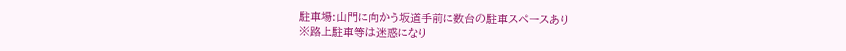駐車場:山門に向かう坂道手前に数台の駐車スペースあり
※路上駐車等は迷惑になり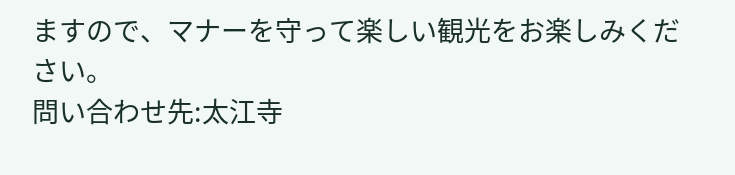ますので、マナーを守って楽しい観光をお楽しみください。
問い合わせ先:太江寺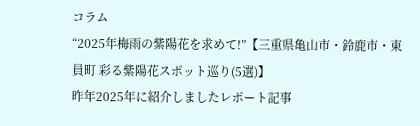コラム
“2025年梅雨の紫陽花を求めて!”【三重県亀山市・鈴鹿市・東員町 彩る紫陽花スポット巡り(5選)】
昨年2025年に紹介しましたレポート記事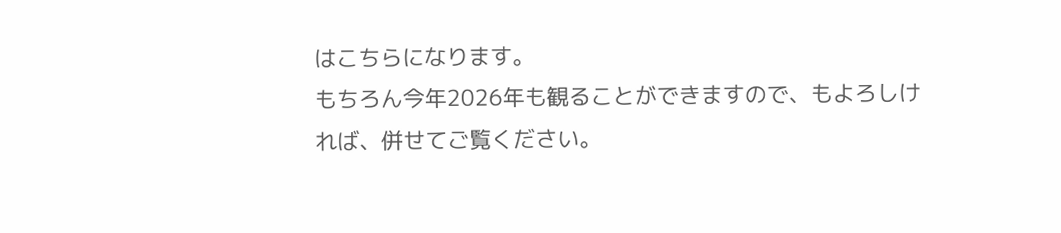はこちらになります。
もちろん今年2026年も観ることができますので、もよろしければ、併せてご覧ください。